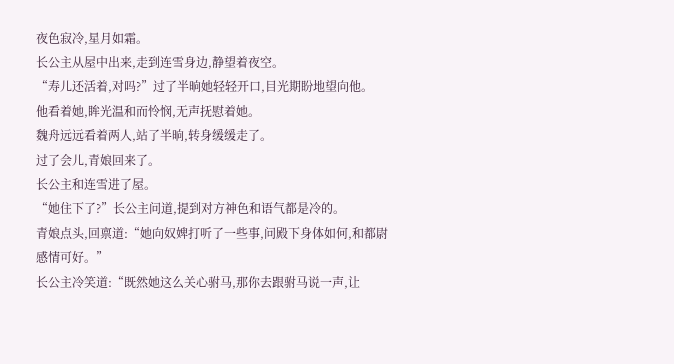夜色寂冷,星月如霜。
长公主从屋中出来,走到连雪身边,静望着夜空。
“寿儿还活着,对吗?”过了半晌她轻轻开口,目光期盼地望向他。
他看着她,眸光温和而怜悯,无声抚慰着她。
魏舟远远看着两人,站了半晌,转身缓缓走了。
过了会儿,青娘回来了。
长公主和连雪进了屋。
“她住下了?”长公主问道,提到对方神色和语气都是冷的。
青娘点头,回禀道:“她向奴婢打听了一些事,问殿下身体如何,和都尉感情可好。”
长公主冷笑道:“既然她这么关心驸马,那你去跟驸马说一声,让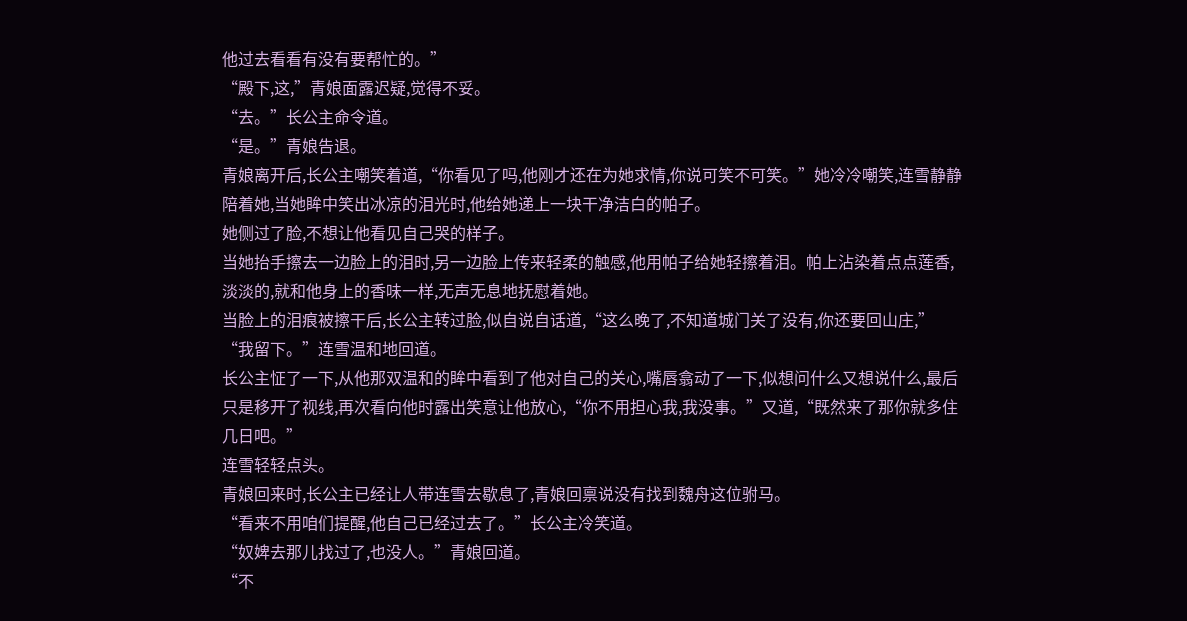他过去看看有没有要帮忙的。”
“殿下,这,”青娘面露迟疑,觉得不妥。
“去。”长公主命令道。
“是。”青娘告退。
青娘离开后,长公主嘲笑着道,“你看见了吗,他刚才还在为她求情,你说可笑不可笑。”她冷冷嘲笑,连雪静静陪着她,当她眸中笑出冰凉的泪光时,他给她递上一块干净洁白的帕子。
她侧过了脸,不想让他看见自己哭的样子。
当她抬手擦去一边脸上的泪时,另一边脸上传来轻柔的触感,他用帕子给她轻擦着泪。帕上沾染着点点莲香,淡淡的,就和他身上的香味一样,无声无息地抚慰着她。
当脸上的泪痕被擦干后,长公主转过脸,似自说自话道,“这么晚了,不知道城门关了没有,你还要回山庄,”
“我留下。”连雪温和地回道。
长公主怔了一下,从他那双温和的眸中看到了他对自己的关心,嘴唇翕动了一下,似想问什么又想说什么,最后只是移开了视线,再次看向他时露出笑意让他放心,“你不用担心我,我没事。”又道,“既然来了那你就多住几日吧。”
连雪轻轻点头。
青娘回来时,长公主已经让人带连雪去歇息了,青娘回禀说没有找到魏舟这位驸马。
“看来不用咱们提醒,他自己已经过去了。”长公主冷笑道。
“奴婢去那儿找过了,也没人。”青娘回道。
“不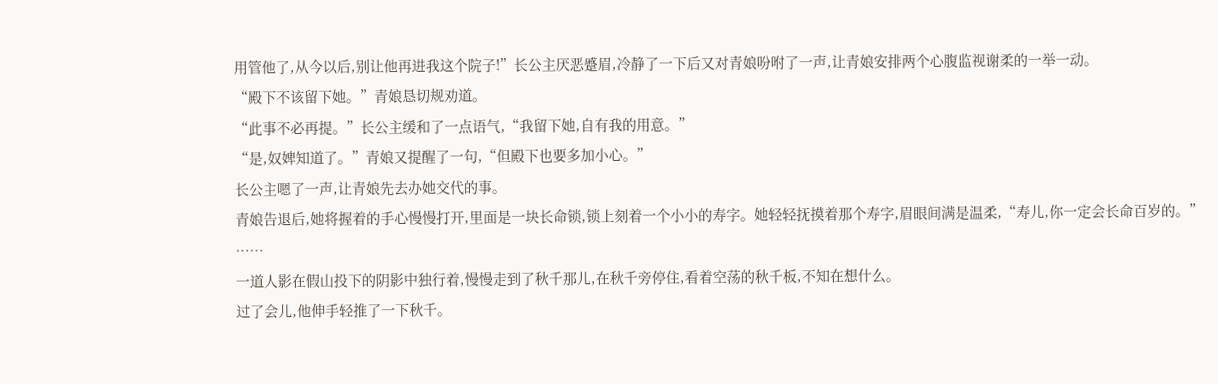用管他了,从今以后,别让他再进我这个院子!”长公主厌恶蹙眉,冷静了一下后又对青娘吩咐了一声,让青娘安排两个心腹监视谢柔的一举一动。
“殿下不该留下她。”青娘恳切规劝道。
“此事不必再提。”长公主缓和了一点语气,“我留下她,自有我的用意。”
“是,奴婢知道了。”青娘又提醒了一句,“但殿下也要多加小心。”
长公主嗯了一声,让青娘先去办她交代的事。
青娘告退后,她将握着的手心慢慢打开,里面是一块长命锁,锁上刻着一个小小的寿字。她轻轻抚摸着那个寿字,眉眼间满是温柔,“寿儿,你一定会长命百岁的。”
……
一道人影在假山投下的阴影中独行着,慢慢走到了秋千那儿,在秋千旁停住,看着空荡的秋千板,不知在想什么。
过了会儿,他伸手轻推了一下秋千。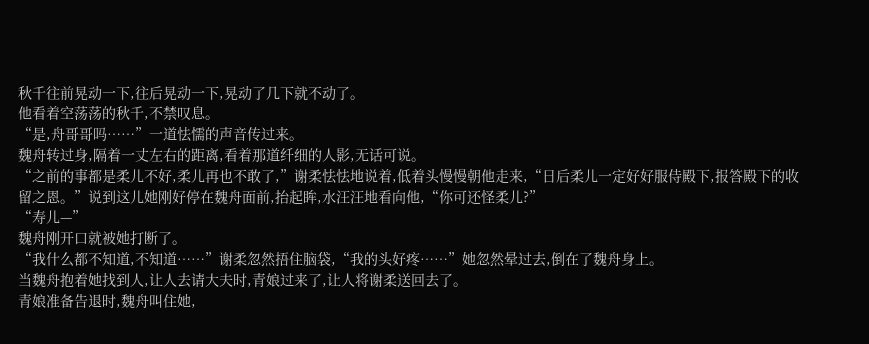秋千往前晃动一下,往后晃动一下,晃动了几下就不动了。
他看着空荡荡的秋千,不禁叹息。
“是,舟哥哥吗……”一道怯懦的声音传过来。
魏舟转过身,隔着一丈左右的距离,看着那道纤细的人影,无话可说。
“之前的事都是柔儿不好,柔儿再也不敢了,”谢柔怯怯地说着,低着头慢慢朝他走来,“日后柔儿一定好好服侍殿下,报答殿下的收留之恩。”说到这儿她刚好停在魏舟面前,抬起眸,水汪汪地看向他,“你可还怪柔儿?”
“寿儿—”
魏舟刚开口就被她打断了。
“我什么都不知道,不知道……”谢柔忽然捂住脑袋,“我的头好疼……”她忽然晕过去,倒在了魏舟身上。
当魏舟抱着她找到人,让人去请大夫时,青娘过来了,让人将谢柔送回去了。
青娘准备告退时,魏舟叫住她,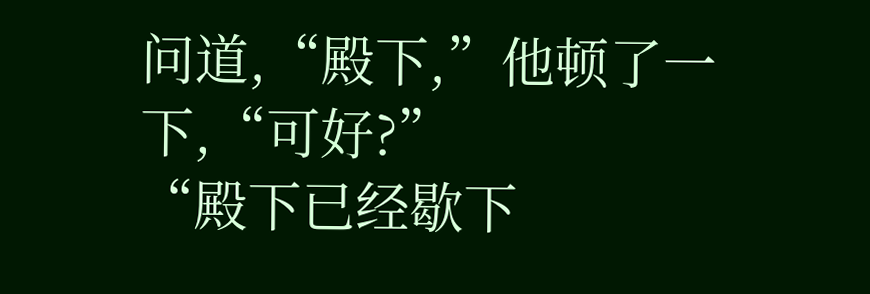问道,“殿下,”他顿了一下,“可好?”
“殿下已经歇下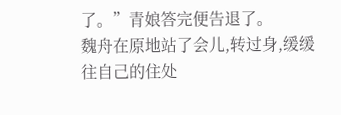了。”青娘答完便告退了。
魏舟在原地站了会儿,转过身,缓缓往自己的住处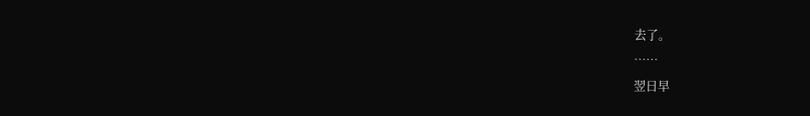去了。
……
翌日早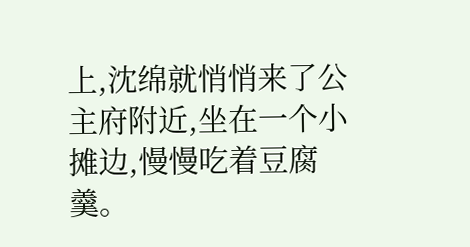上,沈绵就悄悄来了公主府附近,坐在一个小摊边,慢慢吃着豆腐羹。